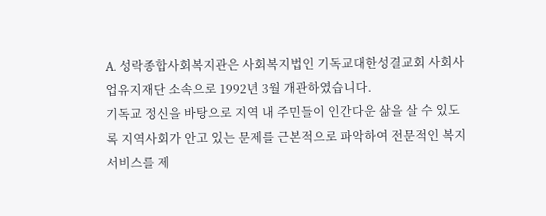A. 성락종합사회복지관은 사회복지법인 기독교대한성결교회 사회사업유지재단 소속으로 1992년 3월 개관하였습니다.
기독교 정신을 바탕으로 지역 내 주민들이 인간다운 삶을 살 수 있도록 지역사회가 안고 있는 문제를 근본적으로 파악하여 전문적인 복지서비스를 제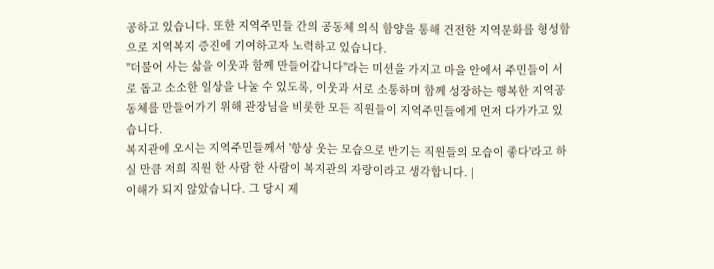공하고 있습니다. 또한 지역주민들 간의 공동체 의식 함양을 통해 건전한 지역문화를 형성함으로 지역복지 증진에 기여하고자 노력하고 있습니다.
"더불어 사는 삶을 이웃과 함께 만들어갑니다"라는 미션을 가지고 마을 안에서 주민들이 서로 돕고 소소한 일상을 나눌 수 있도록, 이웃과 서로 소통하며 함께 성장하는 행복한 지역공동체를 만들어가기 위해 관장님을 비롯한 모든 직원들이 지역주민들에게 먼저 다가가고 있습니다.
복지관에 오시는 지역주민들께서 '항상 웃는 모습으로 반기는 직원들의 모습이 좋다'라고 하실 만큼 저희 직원 한 사람 한 사람이 복지관의 자랑이라고 생각합니다. |
이해가 되지 않았습니다. 그 당시 제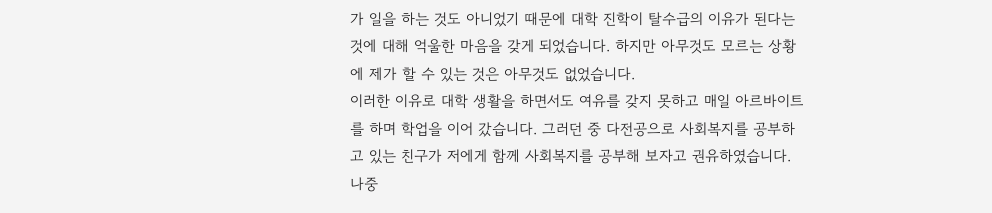가 일을 하는 것도 아니었기 때문에 대학 진학이 탈수급의 이유가 된다는 것에 대해 억울한 마음을 갖게 되었습니다. 하지만 아무것도 모르는 상황에 제가 할 수 있는 것은 아무것도 없었습니다.
이러한 이유로 대학 생활을 하면서도 여유를 갖지 못하고 매일 아르바이트를 하며 학업을 이어 갔습니다. 그러던 중 다전공으로 사회복지를 공부하고 있는 친구가 저에게 함께 사회복지를 공부해 보자고 권유하였습니다.
나중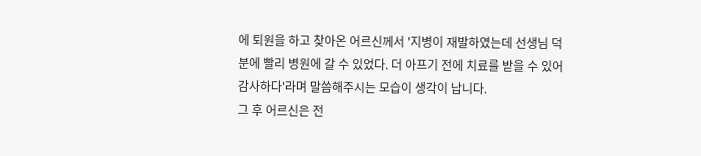에 퇴원을 하고 찾아온 어르신께서 '지병이 재발하였는데 선생님 덕분에 빨리 병원에 갈 수 있었다. 더 아프기 전에 치료를 받을 수 있어 감사하다'라며 말씀해주시는 모습이 생각이 납니다.
그 후 어르신은 전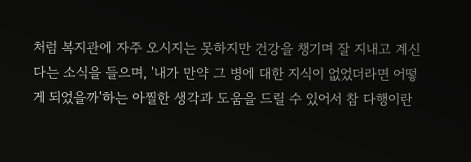처럼 복지관에 자주 오시지는 못하지만 건강을 챙기며 잘 지내고 계신다는 소식을 들으며, '내가 만약 그 병에 대한 지식이 없었더라면 어떻게 되었을까'하는 아찔한 생각과 도움을 드릴 수 있어서 참 다행이란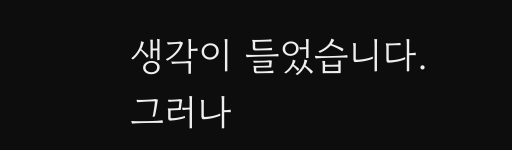생각이 들었습니다.
그러나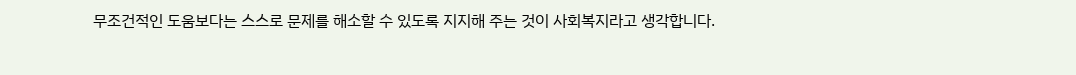무조건적인 도움보다는 스스로 문제를 해소할 수 있도록 지지해 주는 것이 사회복지라고 생각합니다.